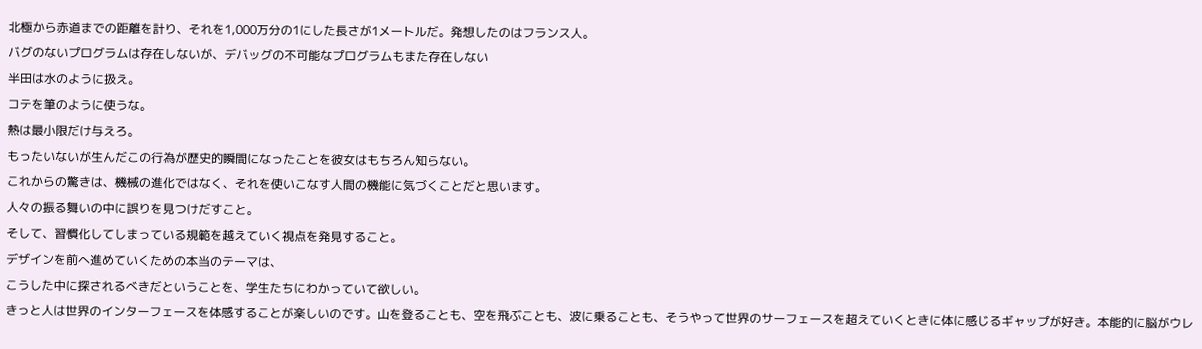北極から赤道までの距離を計り、それを1,000万分の1にした長さが1メートルだ。発想したのはフランス人。
バグのないプログラムは存在しないが、デバッグの不可能なプログラムもまた存在しない
半田は水のように扱え。
コテを筆のように使うな。
熱は最小限だけ与えろ。
もったいないが生んだこの行為が歴史的瞬間になったことを彼女はもちろん知らない。
これからの驚きは、機械の進化ではなく、それを使いこなす人間の機能に気づくことだと思います。
人々の振る舞いの中に誤りを見つけだすこと。
そして、習慣化してしまっている規範を越えていく視点を発見すること。
デザインを前へ進めていくための本当のテーマは、
こうした中に探されるべきだということを、学生たちにわかっていて欲しい。
きっと人は世界のインターフェースを体感することが楽しいのです。山を登ることも、空を飛ぶことも、波に乗ることも、そうやって世界のサーフェースを超えていくときに体に感じるギャップが好き。本能的に脳がウレ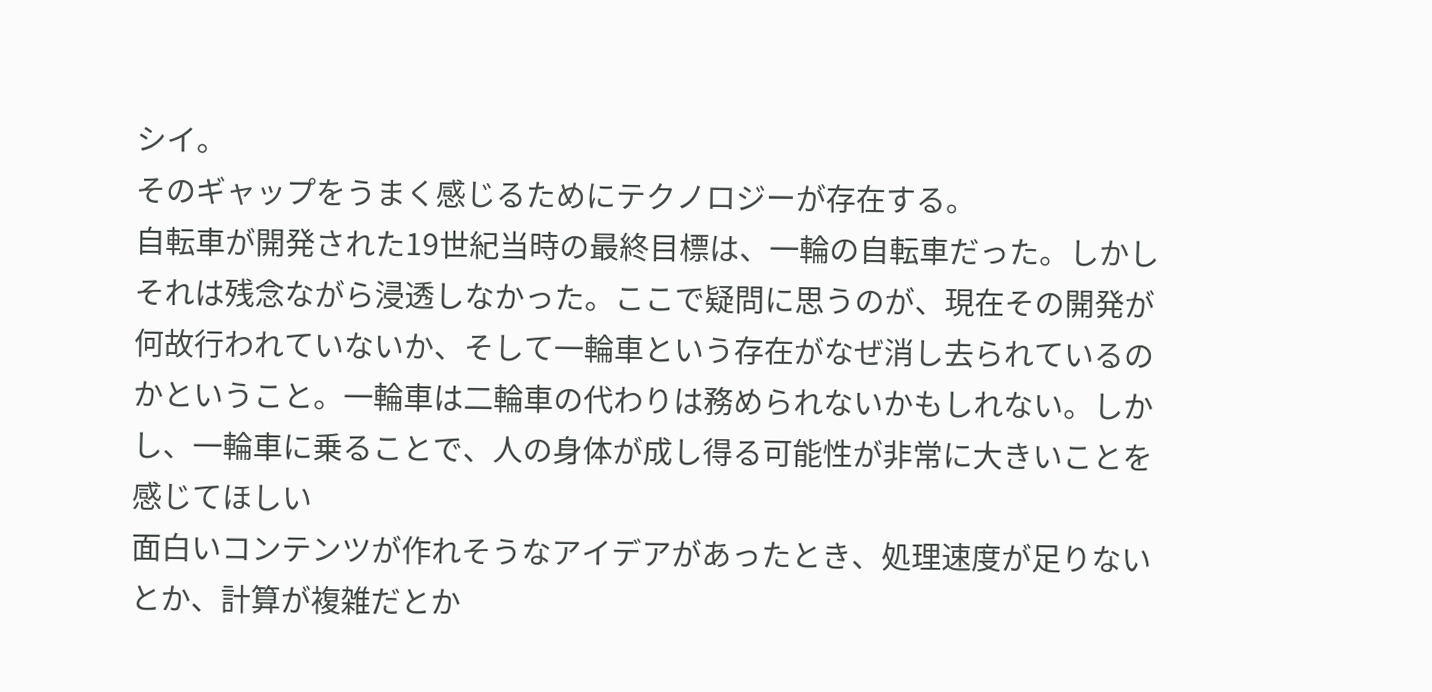シイ。
そのギャップをうまく感じるためにテクノロジーが存在する。
自転車が開発された19世紀当時の最終目標は、一輪の自転車だった。しかしそれは残念ながら浸透しなかった。ここで疑問に思うのが、現在その開発が何故行われていないか、そして一輪車という存在がなぜ消し去られているのかということ。一輪車は二輪車の代わりは務められないかもしれない。しかし、一輪車に乗ることで、人の身体が成し得る可能性が非常に大きいことを感じてほしい
面白いコンテンツが作れそうなアイデアがあったとき、処理速度が足りないとか、計算が複雑だとか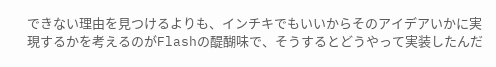できない理由を見つけるよりも、インチキでもいいからそのアイデアいかに実現するかを考えるのがFlashの醍醐味で、そうするとどうやって実装したんだ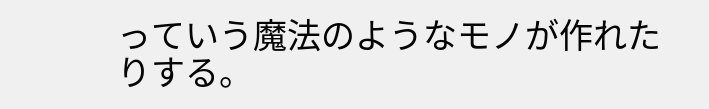っていう魔法のようなモノが作れたりする。